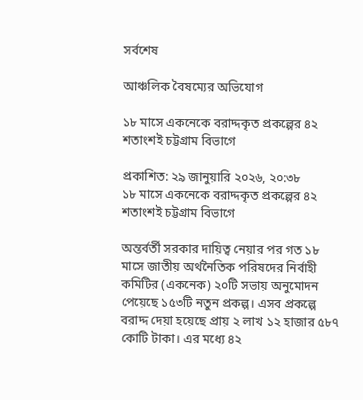সর্বশেষ

আঞ্চলিক বৈষম্যের অভিযোগ

১৮ মাসে একনেকে বরাদ্দকৃত প্রকল্পের ৪২ শতাংশই চট্টগ্রাম বিভাগে

প্রকাশিত: ২৯ জানুয়ারি ২০২৬, ২০:৩৮
১৮ মাসে একনেকে বরাদ্দকৃত প্রকল্পের ৪২ শতাংশই চট্টগ্রাম বিভাগে

অন্তর্বর্তী সরকার দায়িত্ব নেয়ার পর গত ১৮ মাসে জাতীয় অর্থনৈতিক পরিষদের নির্বাহী কমিটির (একনেক) ২০টি সভায় অনুমোদন পেয়েছে ১৫৩টি নতুন প্রকল্প। এসব প্রকল্পে বরাদ্দ দেয়া হয়েছে প্রায় ২ লাখ ১২ হাজার ৫৮৭ কোটি টাকা। এর মধ্যে ৪২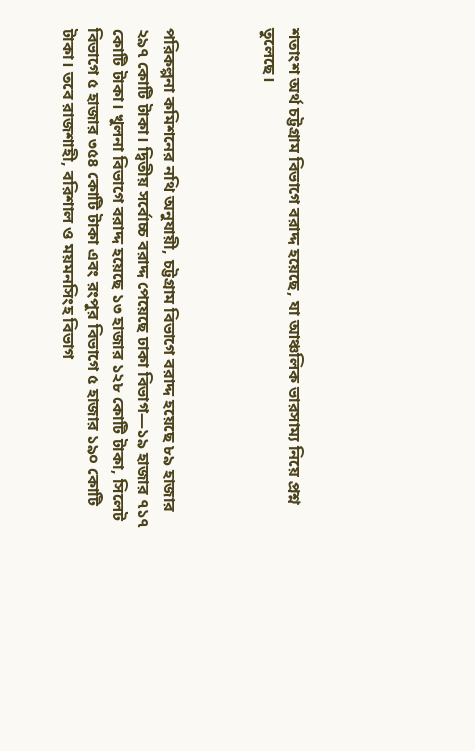শতাংশ অর্থ চট্টগ্রাম বিভাগে বরাদ্দ হয়েছে, যা আঞ্চলিক ভারসাম্য নিয়ে প্রশ্ন তুলেছে।



পরিকল্পনা কমিশনের নথি অনুযায়ী, চট্টগ্রাম বিভাগে বরাদ্দ হয়েছে ৮৯ হাজার ২৯৭ কোটি টাকা। দ্বিতীয় সর্বোচ্চ বরাদ্দ পেয়েছে ঢাকা বিভাগ—১৯ হাজার ৭১৭ কোটি টাকা। খুলনা বিভাগে বরাদ্দ হয়েছে ১৩ হাজার ১২৮ কোটি টাকা, সিলেট বিভাগে ৫ হাজার ৩৫৪ কোটি টাকা এবং রংপুর বিভাগে ৫ হাজার ১৯০ কোটি টাকা। তবে রাজশাহী, বরিশাল ও ময়মনসিংহ বিভাগ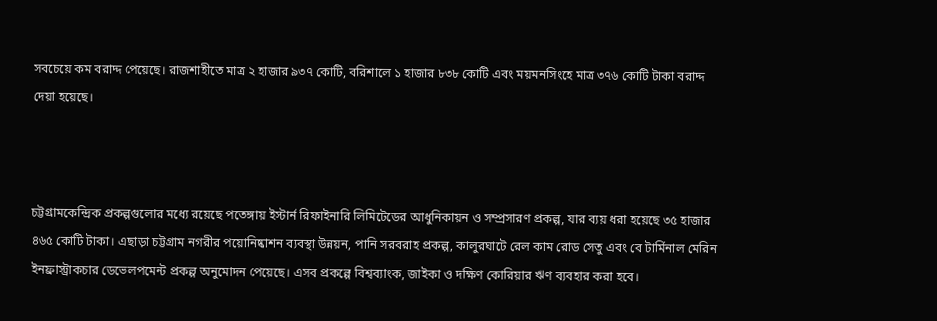সবচেয়ে কম বরাদ্দ পেয়েছে। রাজশাহীতে মাত্র ২ হাজার ৯৩৭ কোটি, বরিশালে ১ হাজার ৮৩৮ কোটি এবং ময়মনসিংহে মাত্র ৩৭৬ কোটি টাকা বরাদ্দ দেয়া হয়েছে।



চট্টগ্রামকেন্দ্রিক প্রকল্পগুলোর মধ্যে রয়েছে পতেঙ্গায় ইস্টার্ন রিফাইনারি লিমিটেডের আধুনিকায়ন ও সম্প্রসারণ প্রকল্প, যার ব্যয় ধরা হয়েছে ৩৫ হাজার ৪৬৫ কোটি টাকা। এছাড়া চট্টগ্রাম নগরীর পয়োনিষ্কাশন ব্যবস্থা উন্নয়ন, পানি সরবরাহ প্রকল্প, কালুরঘাটে রেল কাম রোড সেতু এবং বে টার্মিনাল মেরিন ইনফ্রাস্ট্রাকচার ডেভেলপমেন্ট প্রকল্প অনুমোদন পেয়েছে। এসব প্রকল্পে বিশ্বব্যাংক, জাইকা ও দক্ষিণ কোরিয়ার ঋণ ব্যবহার করা হবে।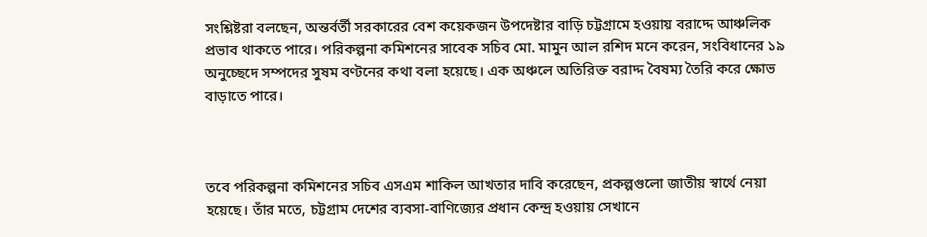সংশ্লিষ্টরা বলছেন, অন্তর্বর্তী সরকারের বেশ কয়েকজন উপদেষ্টার বাড়ি চট্টগ্রামে হওয়ায় বরাদ্দে আঞ্চলিক প্রভাব থাকতে পারে। পরিকল্পনা কমিশনের সাবেক সচিব মো. মামুন আল রশিদ মনে করেন, সংবিধানের ১৯ অনুচ্ছেদে সম্পদের সুষম বণ্টনের কথা বলা হয়েছে। এক অঞ্চলে অতিরিক্ত বরাদ্দ বৈষম্য তৈরি করে ক্ষোভ বাড়াতে পারে।



তবে পরিকল্পনা কমিশনের সচিব এসএম শাকিল আখতার দাবি করেছেন, প্রকল্পগুলো জাতীয় স্বার্থে নেয়া হয়েছে। তাঁর মতে, চট্টগ্রাম দেশের ব্যবসা-বাণিজ্যের প্রধান কেন্দ্র হওয়ায় সেখানে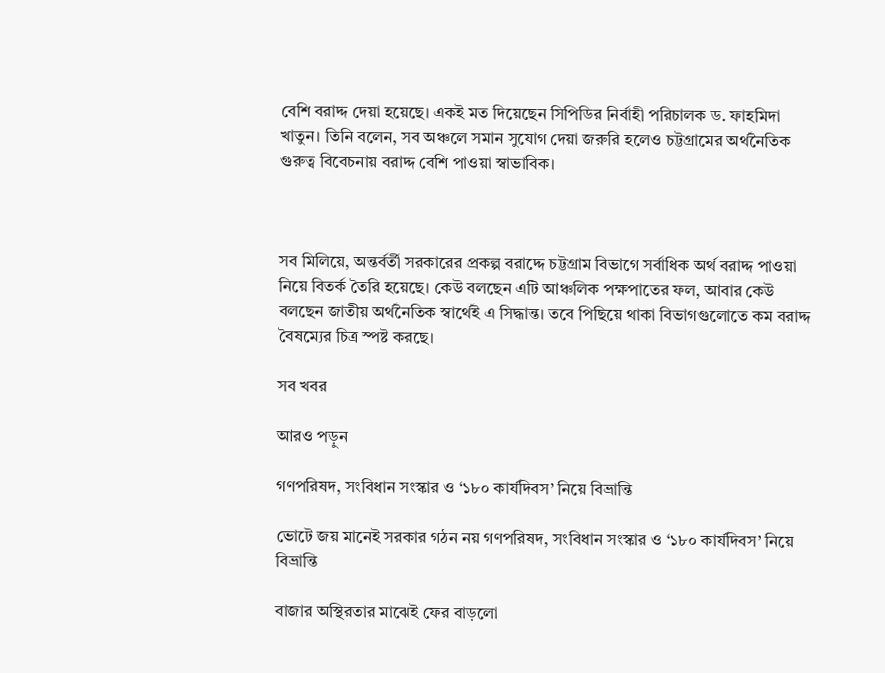বেশি বরাদ্দ দেয়া হয়েছে। একই মত দিয়েছেন সিপিডির নির্বাহী পরিচালক ড. ফাহমিদা খাতুন। তিনি বলেন, সব অঞ্চলে সমান সুযোগ দেয়া জরুরি হলেও চট্টগ্রামের অর্থনৈতিক গুরুত্ব বিবেচনায় বরাদ্দ বেশি পাওয়া স্বাভাবিক।



সব মিলিয়ে, অন্তর্বর্তী সরকারের প্রকল্প বরাদ্দে চট্টগ্রাম বিভাগে সর্বাধিক অর্থ বরাদ্দ পাওয়া নিয়ে বিতর্ক তৈরি হয়েছে। কেউ বলছেন এটি আঞ্চলিক পক্ষপাতের ফল, আবার কেউ বলছেন জাতীয় অর্থনৈতিক স্বার্থেই এ সিদ্ধান্ত। তবে পিছিয়ে থাকা বিভাগগুলোতে কম বরাদ্দ বৈষম্যের চিত্র স্পষ্ট করছে।

সব খবর

আরও পড়ুন

গণপরিষদ, সংবিধান সংস্কার ও ‘১৮০ কার্যদিবস’ নিয়ে বিভ্রান্তি

ভোটে জয় মানেই সরকার গঠন নয় গণপরিষদ, সংবিধান সংস্কার ও ‘১৮০ কার্যদিবস’ নিয়ে বিভ্রান্তি

বাজার অস্থিরতার মাঝেই ফের বাড়লো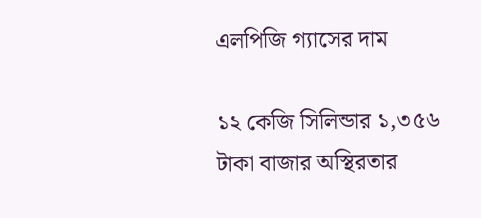এলপিজি গ্যাসের দাম

১২ কেজি সিলিন্ডার ১,৩৫৬ টাকা বাজার অস্থিরতার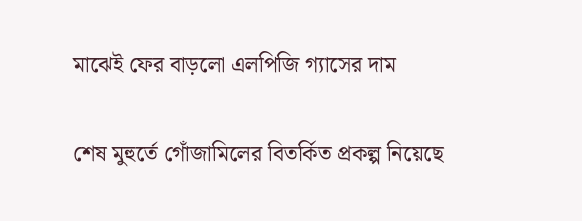মাঝেই ফের বাড়লো এলপিজি গ্যাসের দাম

শেষ মুহুর্তে গোঁজামিলের বিতর্কিত প্রকল্প নিয়েছে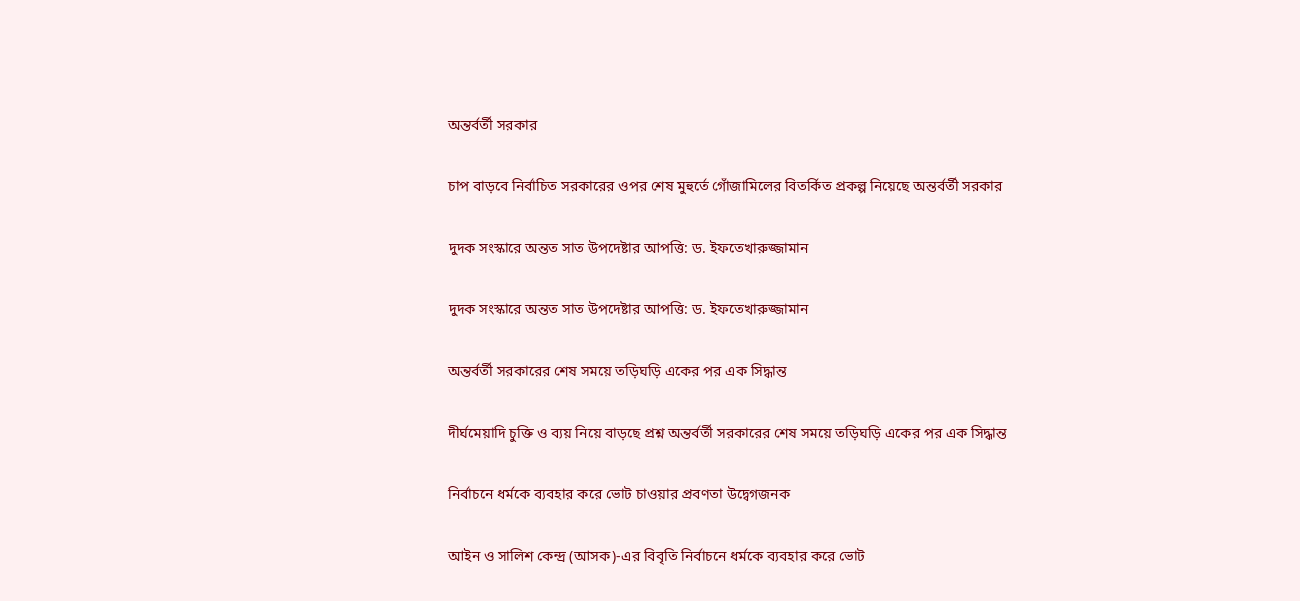অন্তর্বর্তী সরকার

চাপ বাড়বে নির্বাচিত সরকারের ওপর শেষ মুহুর্তে গোঁজামিলের বিতর্কিত প্রকল্প নিয়েছে অন্তর্বর্তী সরকার

দুদক সংস্কারে অন্তত সাত উপদেষ্টার আপত্তি: ড. ইফতেখারুজ্জামান

দুদক সংস্কারে অন্তত সাত উপদেষ্টার আপত্তি: ড. ইফতেখারুজ্জামান

অন্তর্বর্তী সরকারের শেষ সময়ে তড়িঘড়ি একের পর এক সিদ্ধান্ত

দীর্ঘমেয়াদি চুক্তি ও ব্যয় নিয়ে বাড়ছে প্রশ্ন অন্তর্বর্তী সরকারের শেষ সময়ে তড়িঘড়ি একের পর এক সিদ্ধান্ত

নির্বাচনে ধর্মকে ব্যবহার করে ভোট চাওয়ার প্রবণতা উদ্বেগজনক

আইন ও সালিশ কেন্দ্র (আসক)-এর বিবৃতি নির্বাচনে ধর্মকে ব্যবহার করে ভোট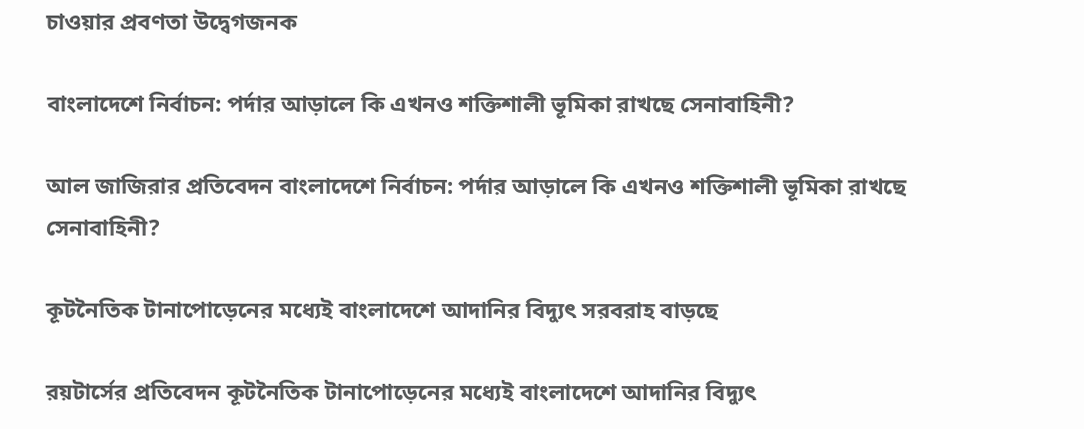চাওয়ার প্রবণতা উদ্বেগজনক

বাংলাদেশে নির্বাচন: পর্দার আড়ালে কি এখনও শক্তিশালী ভূমিকা রাখছে সেনাবাহিনী?

আল জাজিরার প্রতিবেদন বাংলাদেশে নির্বাচন: পর্দার আড়ালে কি এখনও শক্তিশালী ভূমিকা রাখছে সেনাবাহিনী?

কূটনৈতিক টানাপোড়েনের মধ্যেই বাংলাদেশে আদানির বিদ্যুৎ সরবরাহ বাড়ছে

রয়টার্সের প্রতিবেদন কূটনৈতিক টানাপোড়েনের মধ্যেই বাংলাদেশে আদানির বিদ্যুৎ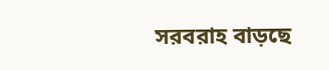সরবরাহ বাড়ছে